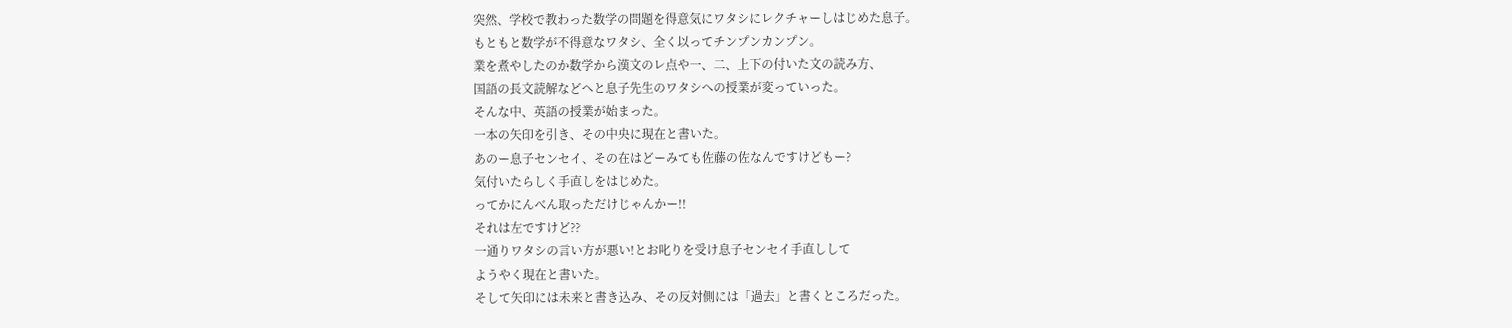突然、学校で教わった数学の問題を得意気にワタシにレクチャーしはじめた息子。
もともと数学が不得意なワタシ、全く以ってチンプンカンプン。
業を煮やしたのか数学から漢文のレ点や一、二、上下の付いた文の読み方、
国語の長文読解などへと息子先生のワタシへの授業が変っていった。
そんな中、英語の授業が始まった。
一本の矢印を引き、その中央に現在と書いた。
あのー息子センセイ、その在はどーみても佐藤の佐なんですけどもー?
気付いたらしく手直しをはじめた。
ってかにんべん取っただけじゃんかー!!
それは左ですけど??
一通りワタシの言い方が悪い!とお叱りを受け息子センセイ手直しして
ようやく現在と書いた。
そして矢印には未来と書き込み、その反対側には「過去」と書くところだった。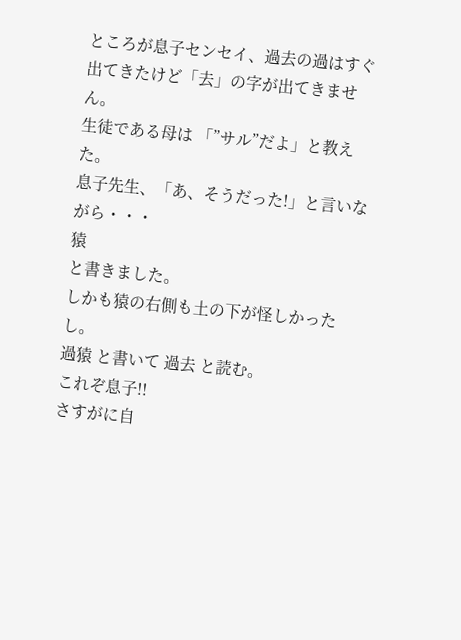ところが息子センセイ、過去の過はすぐ出てきたけど「去」の字が出てきません。
生徒である母は 「”サル”だよ」と教えた。
息子先生、「あ、そうだった!」と言いながら・・・
猿
と書きました。
しかも猿の右側も土の下が怪しかったし。
過猿 と書いて 過去 と読む。
これぞ息子!!
さすがに自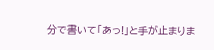分で書いて「あっ!」と手が止まりま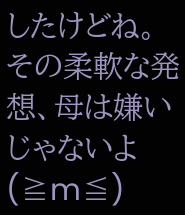したけどね。
その柔軟な発想、母は嫌いじゃないよ(≧m≦)